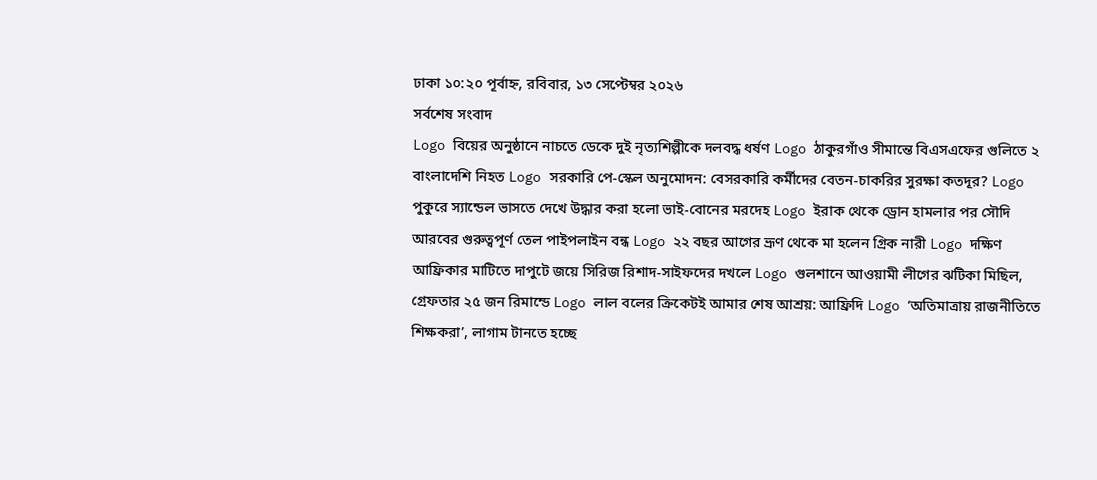ঢাকা ১০:২০ পূর্বাহ্ন, রবিবার, ১৩ সেপ্টেম্বর ২০২৬
সর্বশেষ সংবাদ
Logo বিয়ের অনুষ্ঠানে নাচতে ডেকে দুই নৃত্যশিল্পীকে দলবদ্ধ ধর্ষণ Logo ঠাকুরগাঁও সীমান্তে বিএসএফের গুলিতে ২ বাংলাদেশি নিহত Logo সরকারি পে-স্কেল অনুমোদন: বেসরকারি কর্মীদের বেতন-চাকরির সুরক্ষা কতদূর? Logo পুকুরে স্যান্ডেল ভাসতে দেখে উদ্ধার করা হলো ভাই-বোনের মরদেহ Logo ইরাক থেকে ড্রোন হামলার পর সৌদি আরবের গুরুত্বপূর্ণ তেল পাইপলাইন বন্ধ Logo ২২ বছর আগের ভ্রূণ থেকে মা হলেন গ্রিক নারী Logo দক্ষিণ আফ্রিকার মাটিতে দাপুটে জয়ে সিরিজ রিশাদ-সাইফদের দখলে Logo গুলশানে আওয়ামী লীগের ঝটিকা মিছিল, গ্রেফতার ২৫ জন রিমান্ডে Logo লাল বলের ক্রিকেটই আমার শেষ আশ্রয়: আফ্রিদি Logo ‘অতিমাত্রায় রাজনীতিতে শিক্ষকরা’, লাগাম টানতে হচ্ছে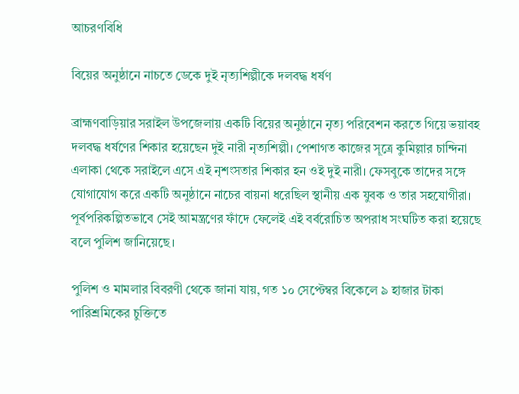আচরণবিধি

বিয়ের অনুষ্ঠানে নাচতে ডেকে দুই নৃত্যশিল্পীকে দলবদ্ধ ধর্ষণ

ব্রাহ্মণবাড়িয়ার সরাইল উপজেলায় একটি বিয়ের অনুষ্ঠানে নৃত্য পরিবেশন করতে গিয়ে ভয়াবহ দলবদ্ধ ধর্ষণের শিকার হয়েছেন দুই নারী নৃত্যশিল্পী। পেশাগত কাজের সূত্রে কুমিল্লার চান্দিনা এলাকা থেকে সরাইলে এসে এই নৃশংসতার শিকার হন ওই দুই নারী। ফেসবুকে তাদের সঙ্গে যোগাযোগ করে একটি অনুষ্ঠানে নাচের বায়না ধরেছিল স্থানীয় এক যুবক ও তার সহযোগীরা। পূর্বপরিকল্পিতভাবে সেই আমন্ত্রণের ফাঁদে ফেলেই এই বর্বরোচিত অপরাধ সংঘটিত করা হয়েছে বলে পুলিশ জানিয়েছে।

পুলিশ ও মামলার বিবরণী থেকে জানা যায়, গত ১০ সেপ্টেম্বর বিকেলে ৯ হাজার টাকা পারিশ্রমিকের চুক্তিতে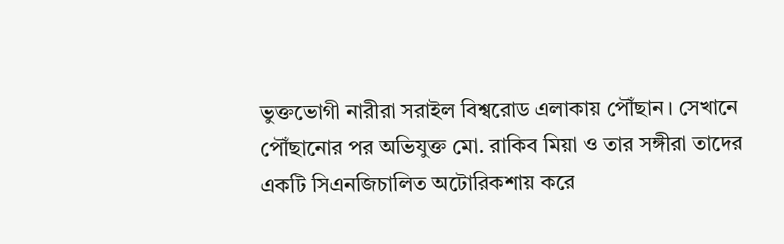ভুক্তভোগী নারীরা সরাইল বিশ্বরোড এলাকায় পৌঁছান। সেখানে পৌঁছানোর পর অভিযুক্ত মো. রাকিব মিয়া ও তার সঙ্গীরা তাদের একটি সিএনজিচালিত অটোরিকশায় করে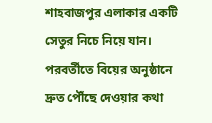শাহবাজপুর এলাকার একটি সেতুর নিচে নিয়ে যান। পরবর্তীতে বিয়ের অনুষ্ঠানে দ্রুত পৌঁছে দেওয়ার কথা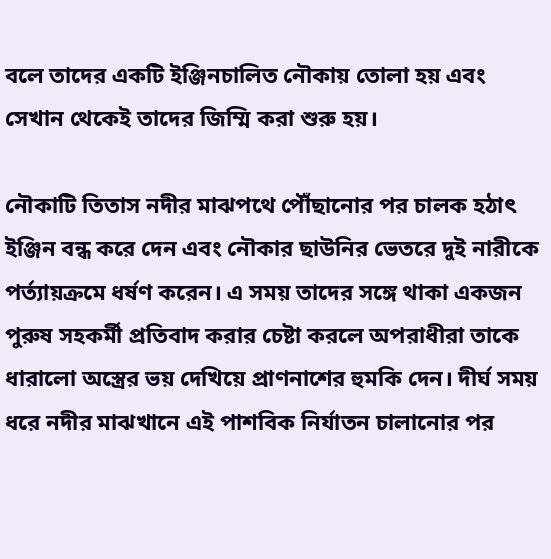বলে তাদের একটি ইঞ্জিনচালিত নৌকায় তোলা হয় এবং সেখান থেকেই তাদের জিম্মি করা শুরু হয়।

নৌকাটি তিতাস নদীর মাঝপথে পৌঁছানোর পর চালক হঠাৎ ইঞ্জিন বন্ধ করে দেন এবং নৌকার ছাউনির ভেতরে দুই নারীকে পর্ত্যায়ক্রমে ধর্ষণ করেন। এ সময় তাদের সঙ্গে থাকা একজন পুরুষ সহকর্মী প্রতিবাদ করার চেষ্টা করলে অপরাধীরা তাকে ধারালো অস্ত্রের ভয় দেখিয়ে প্রাণনাশের হুমকি দেন। দীর্ঘ সময় ধরে নদীর মাঝখানে এই পাশবিক নির্যাতন চালানোর পর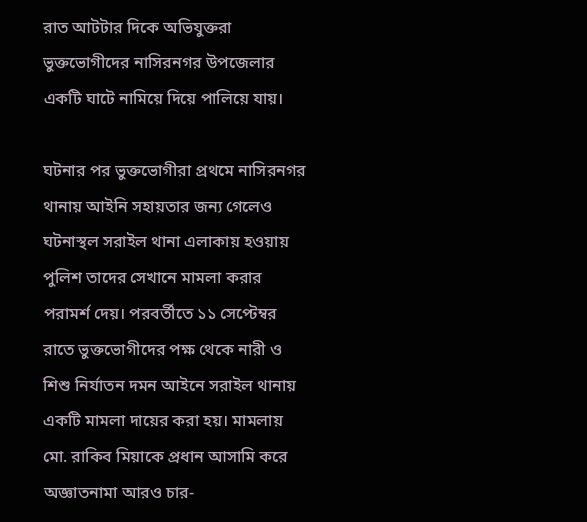রাত আটটার দিকে অভিযুক্তরা ভুক্তভোগীদের নাসিরনগর উপজেলার একটি ঘাটে নামিয়ে দিয়ে পালিয়ে যায়।

ঘটনার পর ভুক্তভোগীরা প্রথমে নাসিরনগর থানায় আইনি সহায়তার জন্য গেলেও ঘটনাস্থল সরাইল থানা এলাকায় হওয়ায় পুলিশ তাদের সেখানে মামলা করার পরামর্শ দেয়। পরবর্তীতে ১১ সেপ্টেম্বর রাতে ভুক্তভোগীদের পক্ষ থেকে নারী ও শিশু নির্যাতন দমন আইনে সরাইল থানায় একটি মামলা দায়ের করা হয়। মামলায় মো. রাকিব মিয়াকে প্রধান আসামি করে অজ্ঞাতনামা আরও চার-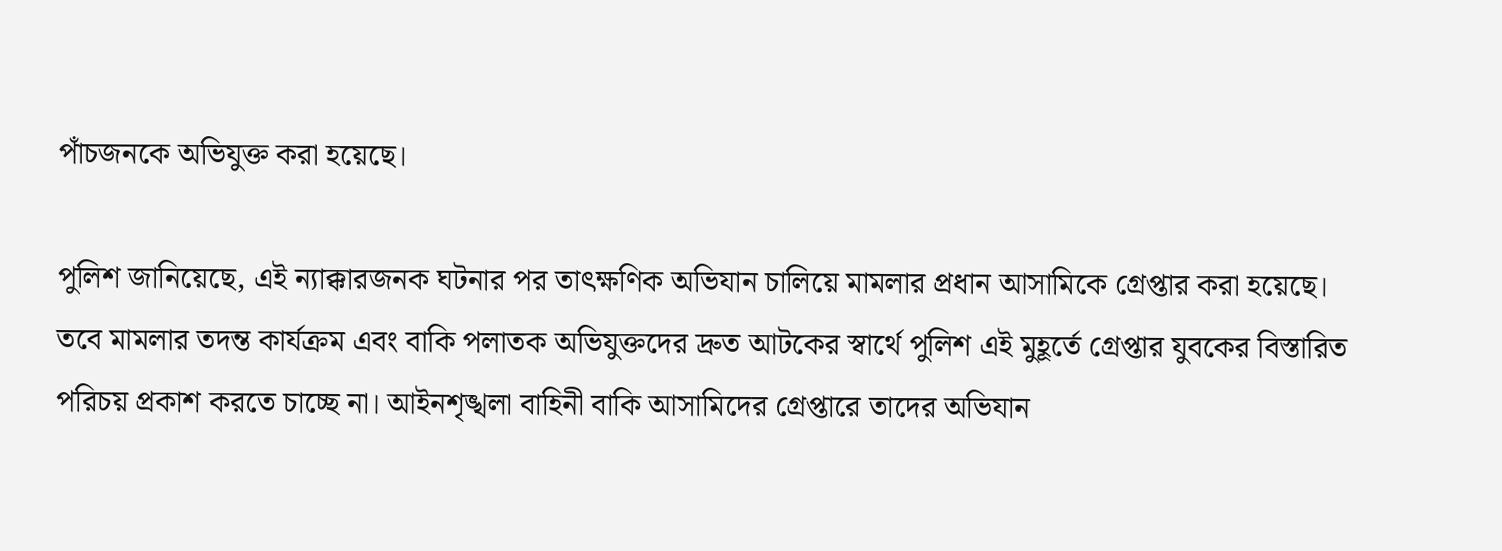পাঁচজনকে অভিযুক্ত করা হয়েছে।

পুলিশ জানিয়েছে, এই ন্যাক্কারজনক ঘটনার পর তাৎক্ষণিক অভিযান চালিয়ে মামলার প্রধান আসামিকে গ্রেপ্তার করা হয়েছে। তবে মামলার তদন্ত কার্যক্রম এবং বাকি পলাতক অভিযুক্তদের দ্রুত আটকের স্বার্থে পুলিশ এই মুহূর্তে গ্রেপ্তার যুবকের বিস্তারিত পরিচয় প্রকাশ করতে চাচ্ছে না। আইনশৃঙ্খলা বাহিনী বাকি আসামিদের গ্রেপ্তারে তাদের অভিযান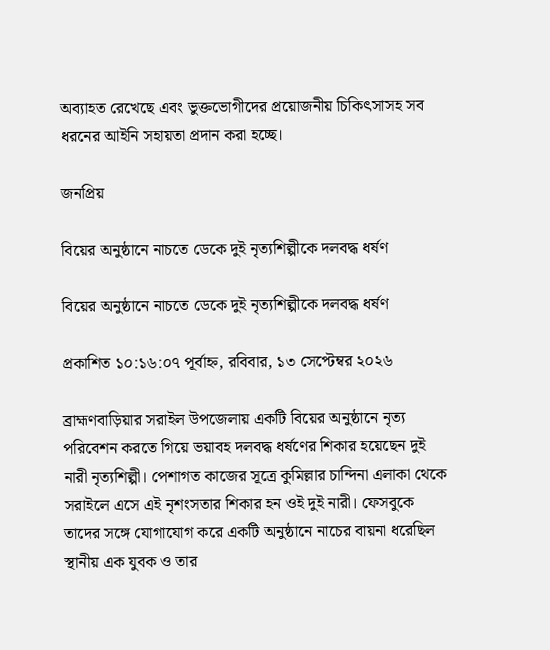অব্যাহত রেখেছে এবং ভুক্তভোগীদের প্রয়োজনীয় চিকিৎসাসহ সব ধরনের আইনি সহায়তা প্রদান করা হচ্ছে।

জনপ্রিয়

বিয়ের অনুষ্ঠানে নাচতে ডেকে দুই নৃত্যশিল্পীকে দলবদ্ধ ধর্ষণ

বিয়ের অনুষ্ঠানে নাচতে ডেকে দুই নৃত্যশিল্পীকে দলবদ্ধ ধর্ষণ

প্রকাশিত ১০:১৬:০৭ পূর্বাহ্ন, রবিবার, ১৩ সেপ্টেম্বর ২০২৬

ব্রাহ্মণবাড়িয়ার সরাইল উপজেলায় একটি বিয়ের অনুষ্ঠানে নৃত্য পরিবেশন করতে গিয়ে ভয়াবহ দলবদ্ধ ধর্ষণের শিকার হয়েছেন দুই নারী নৃত্যশিল্পী। পেশাগত কাজের সূত্রে কুমিল্লার চান্দিনা এলাকা থেকে সরাইলে এসে এই নৃশংসতার শিকার হন ওই দুই নারী। ফেসবুকে তাদের সঙ্গে যোগাযোগ করে একটি অনুষ্ঠানে নাচের বায়না ধরেছিল স্থানীয় এক যুবক ও তার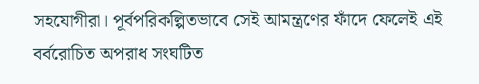সহযোগীরা। পূর্বপরিকল্পিতভাবে সেই আমন্ত্রণের ফাঁদে ফেলেই এই বর্বরোচিত অপরাধ সংঘটিত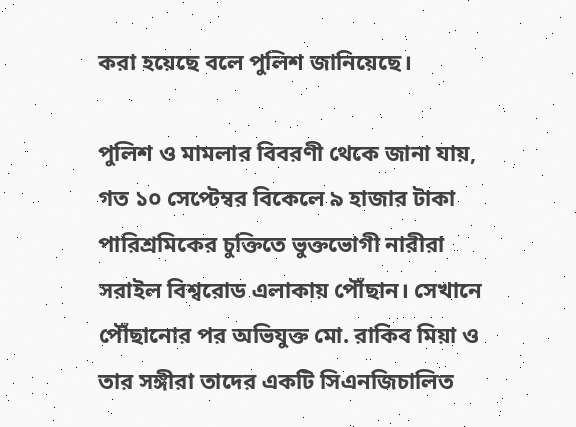করা হয়েছে বলে পুলিশ জানিয়েছে।

পুলিশ ও মামলার বিবরণী থেকে জানা যায়, গত ১০ সেপ্টেম্বর বিকেলে ৯ হাজার টাকা পারিশ্রমিকের চুক্তিতে ভুক্তভোগী নারীরা সরাইল বিশ্বরোড এলাকায় পৌঁছান। সেখানে পৌঁছানোর পর অভিযুক্ত মো. রাকিব মিয়া ও তার সঙ্গীরা তাদের একটি সিএনজিচালিত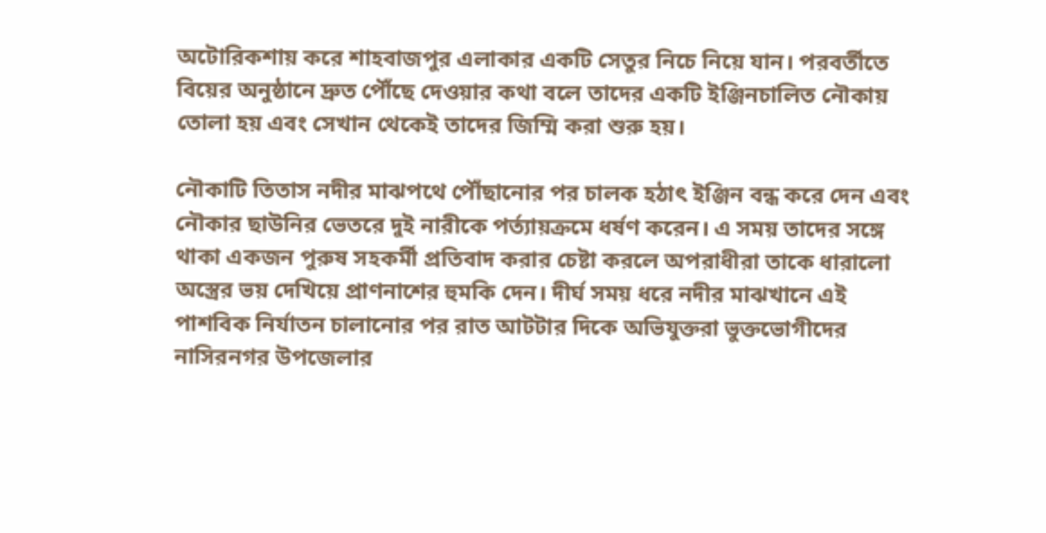অটোরিকশায় করে শাহবাজপুর এলাকার একটি সেতুর নিচে নিয়ে যান। পরবর্তীতে বিয়ের অনুষ্ঠানে দ্রুত পৌঁছে দেওয়ার কথা বলে তাদের একটি ইঞ্জিনচালিত নৌকায় তোলা হয় এবং সেখান থেকেই তাদের জিম্মি করা শুরু হয়।

নৌকাটি তিতাস নদীর মাঝপথে পৌঁছানোর পর চালক হঠাৎ ইঞ্জিন বন্ধ করে দেন এবং নৌকার ছাউনির ভেতরে দুই নারীকে পর্ত্যায়ক্রমে ধর্ষণ করেন। এ সময় তাদের সঙ্গে থাকা একজন পুরুষ সহকর্মী প্রতিবাদ করার চেষ্টা করলে অপরাধীরা তাকে ধারালো অস্ত্রের ভয় দেখিয়ে প্রাণনাশের হুমকি দেন। দীর্ঘ সময় ধরে নদীর মাঝখানে এই পাশবিক নির্যাতন চালানোর পর রাত আটটার দিকে অভিযুক্তরা ভুক্তভোগীদের নাসিরনগর উপজেলার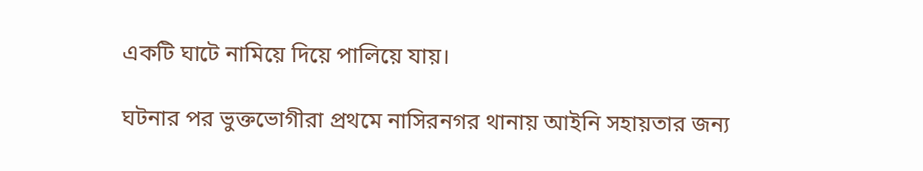একটি ঘাটে নামিয়ে দিয়ে পালিয়ে যায়।

ঘটনার পর ভুক্তভোগীরা প্রথমে নাসিরনগর থানায় আইনি সহায়তার জন্য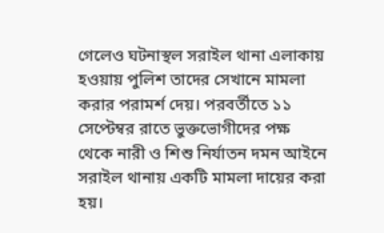গেলেও ঘটনাস্থল সরাইল থানা এলাকায় হওয়ায় পুলিশ তাদের সেখানে মামলা করার পরামর্শ দেয়। পরবর্তীতে ১১ সেপ্টেম্বর রাতে ভুক্তভোগীদের পক্ষ থেকে নারী ও শিশু নির্যাতন দমন আইনে সরাইল থানায় একটি মামলা দায়ের করা হয়।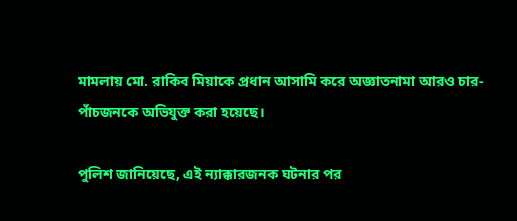মামলায় মো. রাকিব মিয়াকে প্রধান আসামি করে অজ্ঞাতনামা আরও চার-পাঁচজনকে অভিযুক্ত করা হয়েছে।

পুলিশ জানিয়েছে, এই ন্যাক্কারজনক ঘটনার পর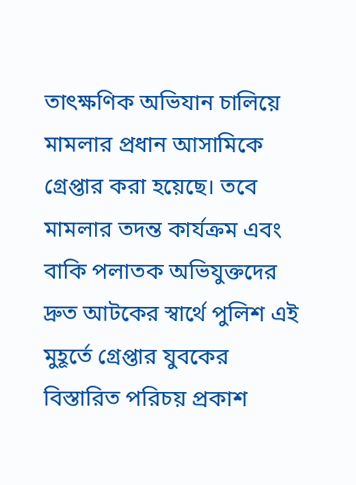তাৎক্ষণিক অভিযান চালিয়ে মামলার প্রধান আসামিকে গ্রেপ্তার করা হয়েছে। তবে মামলার তদন্ত কার্যক্রম এবং বাকি পলাতক অভিযুক্তদের দ্রুত আটকের স্বার্থে পুলিশ এই মুহূর্তে গ্রেপ্তার যুবকের বিস্তারিত পরিচয় প্রকাশ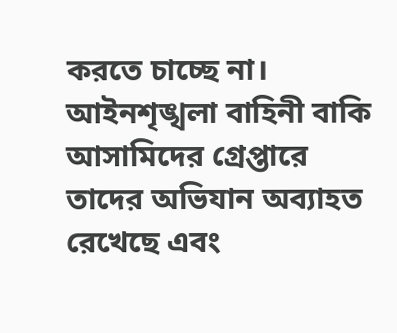করতে চাচ্ছে না। আইনশৃঙ্খলা বাহিনী বাকি আসামিদের গ্রেপ্তারে তাদের অভিযান অব্যাহত রেখেছে এবং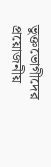ভুক্তভোগীদের প্রয়োজনীয়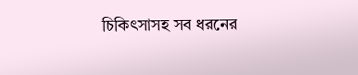চিকিৎসাসহ সব ধরনের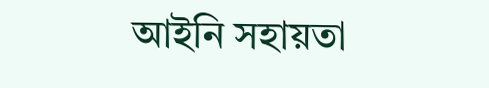আইনি সহায়তা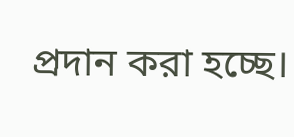প্রদান করা হচ্ছে।